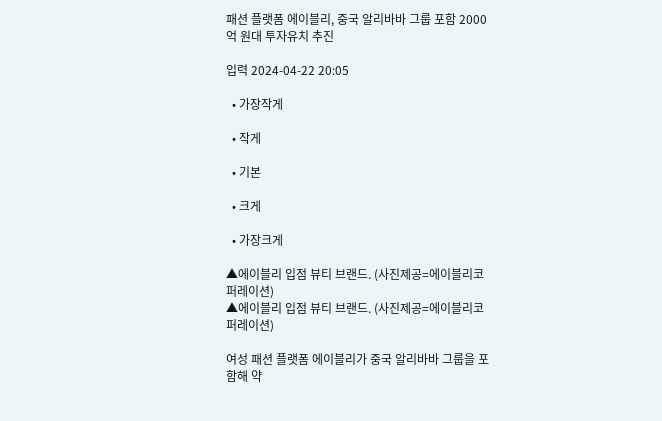패션 플랫폼 에이블리, 중국 알리바바 그룹 포함 2000억 원대 투자유치 추진

입력 2024-04-22 20:05

  • 가장작게

  • 작게

  • 기본

  • 크게

  • 가장크게

▲에이블리 입점 뷰티 브랜드. (사진제공=에이블리코퍼레이션)
▲에이블리 입점 뷰티 브랜드. (사진제공=에이블리코퍼레이션)

여성 패션 플랫폼 에이블리가 중국 알리바바 그룹을 포함해 약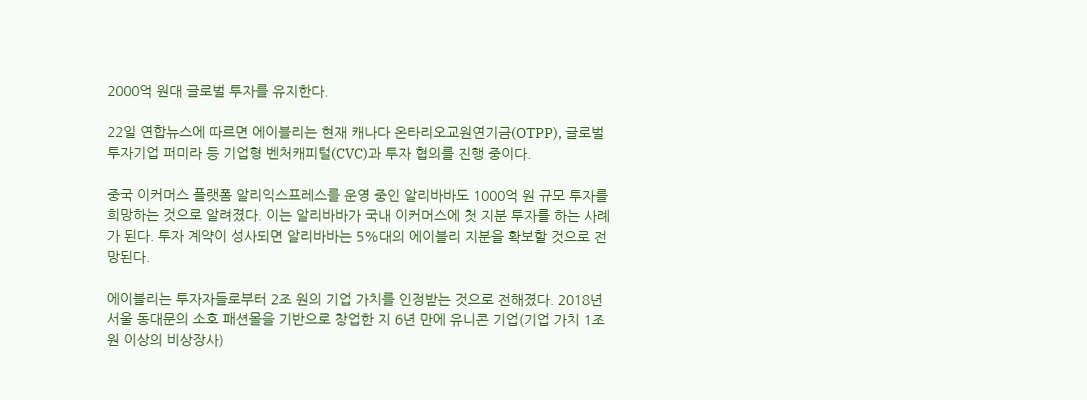2000억 원대 글로벌 투자를 유지한다.

22일 연합뉴스에 따르면 에이블리는 현재 캐나다 온타리오교원연기금(OTPP), 글로벌 투자기업 퍼미라 등 기업형 벤처캐피털(CVC)과 투자 협의를 진행 중이다.

중국 이커머스 플랫폼 알리익스프레스를 운영 중인 알리바바도 1000억 원 규모 투자를 희망하는 것으로 알려졌다. 이는 알리바바가 국내 이커머스에 첫 지분 투자를 하는 사례가 된다. 투자 계약이 성사되면 알리바바는 5%대의 에이블리 지분을 확보할 것으로 전망된다.

에이블리는 투자자들로부터 2조 원의 기업 가치를 인정받는 것으로 전해졌다. 2018년 서울 동대문의 소호 패션몰을 기반으로 창업한 지 6년 만에 유니콘 기업(기업 가치 1조 원 이상의 비상장사)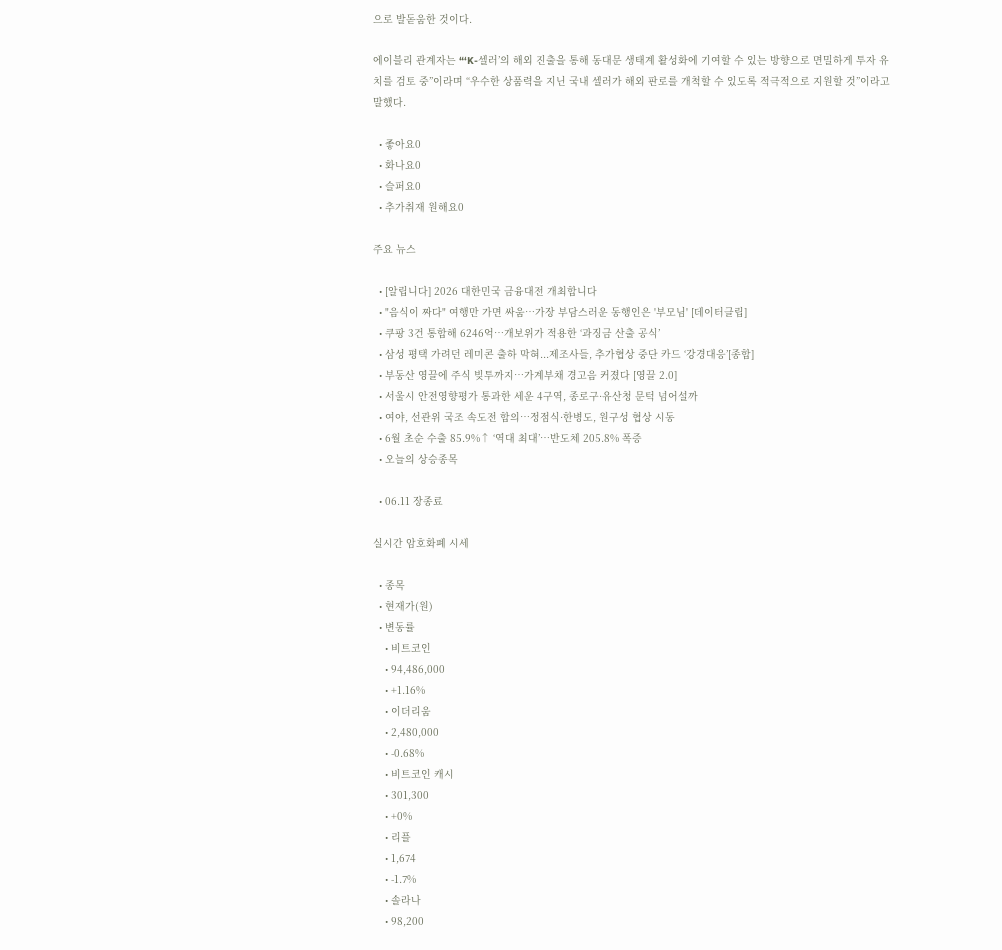으로 발돋움한 것이다.

에이블리 관계자는 “‘K-셀러’의 해외 진출을 통해 동대문 생태계 활성화에 기여할 수 있는 방향으로 면밀하게 투자 유치를 검토 중”이라며 “우수한 상품력을 지닌 국내 셀러가 해외 판로를 개척할 수 있도록 적극적으로 지원할 것”이라고 말했다.

  • 좋아요0
  • 화나요0
  • 슬퍼요0
  • 추가취재 원해요0

주요 뉴스

  • [알립니다] 2026 대한민국 금융대전 개최합니다
  • "음식이 짜다" 여행만 가면 싸움…가장 부담스러운 동행인은 '부모님' [데이터클립]
  • 쿠팡 3건 통합해 6246억…개보위가 적용한 ‘과징금 산출 공식’
  • 삼성 평택 가려던 레미콘 출하 막혀...제조사들, 추가협상 중단 카드 ‘강경대응’[종합]
  • 부동산 영끌에 주식 빚투까지…가계부채 경고음 커졌다 [영끌 2.0]
  • 서울시 안전영향평가 통과한 세운 4구역, 종로구·유산청 문턱 넘어설까
  • 여야, 선관위 국조 속도전 합의…정점식·한병도, 원구성 협상 시동
  • 6월 초순 수출 85.9%↑ ‘역대 최대’…반도체 205.8% 폭증
  • 오늘의 상승종목

  • 06.11 장종료

실시간 암호화폐 시세

  • 종목
  • 현재가(원)
  • 변동률
    • 비트코인
    • 94,486,000
    • +1.16%
    • 이더리움
    • 2,480,000
    • -0.68%
    • 비트코인 캐시
    • 301,300
    • +0%
    • 리플
    • 1,674
    • -1.7%
    • 솔라나
    • 98,200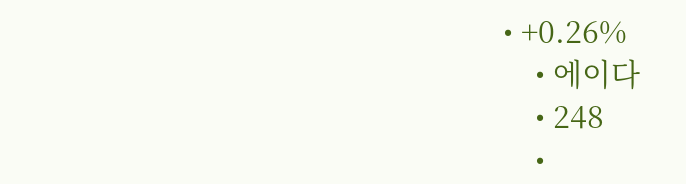• +0.26%
    • 에이다
    • 248
    •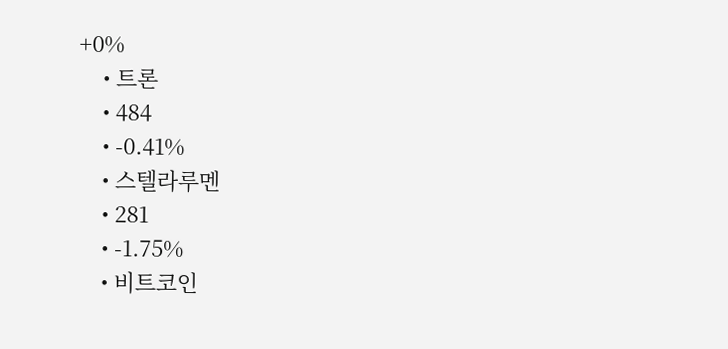+0%
    • 트론
    • 484
    • -0.41%
    • 스텔라루멘
    • 281
    • -1.75%
    • 비트코인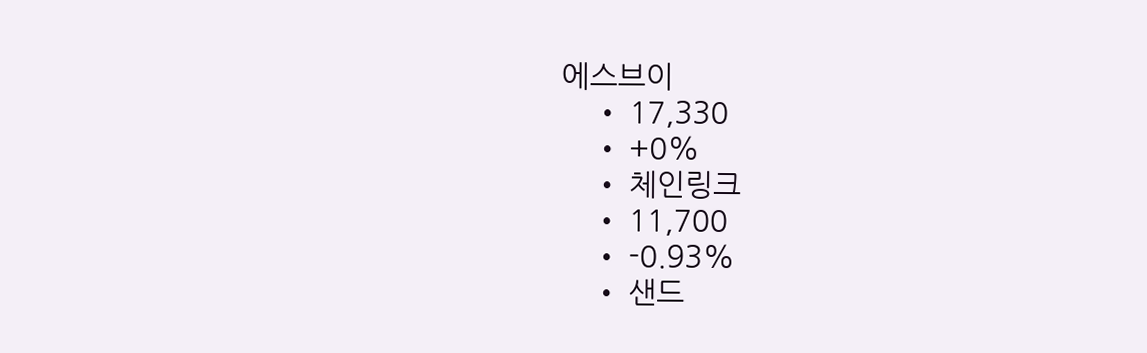에스브이
    • 17,330
    • +0%
    • 체인링크
    • 11,700
    • -0.93%
    • 샌드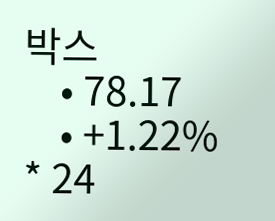박스
    • 78.17
    • +1.22%
* 24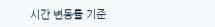시간 변동률 기준